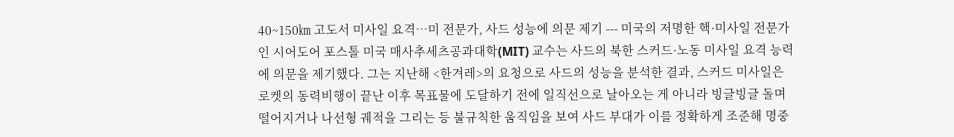40~150㎞ 고도서 미사일 요격…미 전문가, 사드 성능에 의문 제기 --- 미국의 저명한 핵·미사일 전문가인 시어도어 포스톨 미국 매사추세츠공과대학(MIT) 교수는 사드의 북한 스커드·노동 미사일 요격 능력에 의문을 제기했다. 그는 지난해 <한겨레>의 요청으로 사드의 성능을 분석한 결과, 스커드 미사일은 로켓의 동력비행이 끝난 이후 목표물에 도달하기 전에 일직선으로 날아오는 게 아니라 빙글빙글 돌며 떨어지거나 나선형 궤적을 그리는 등 불규칙한 움직임을 보여 사드 부대가 이를 정확하게 조준해 명중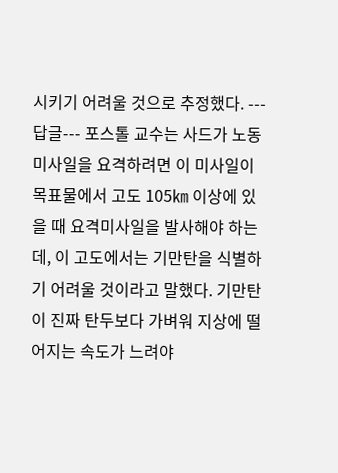시키기 어려울 것으로 추정했다. ---
답글--- 포스톨 교수는 사드가 노동미사일을 요격하려면 이 미사일이 목표물에서 고도 105㎞ 이상에 있을 때 요격미사일을 발사해야 하는데, 이 고도에서는 기만탄을 식별하기 어려울 것이라고 말했다. 기만탄이 진짜 탄두보다 가벼워 지상에 떨어지는 속도가 느려야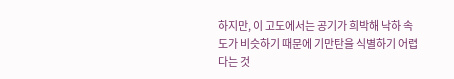하지만, 이 고도에서는 공기가 희박해 낙하 속도가 비슷하기 때문에 기만탄을 식별하기 어렵다는 것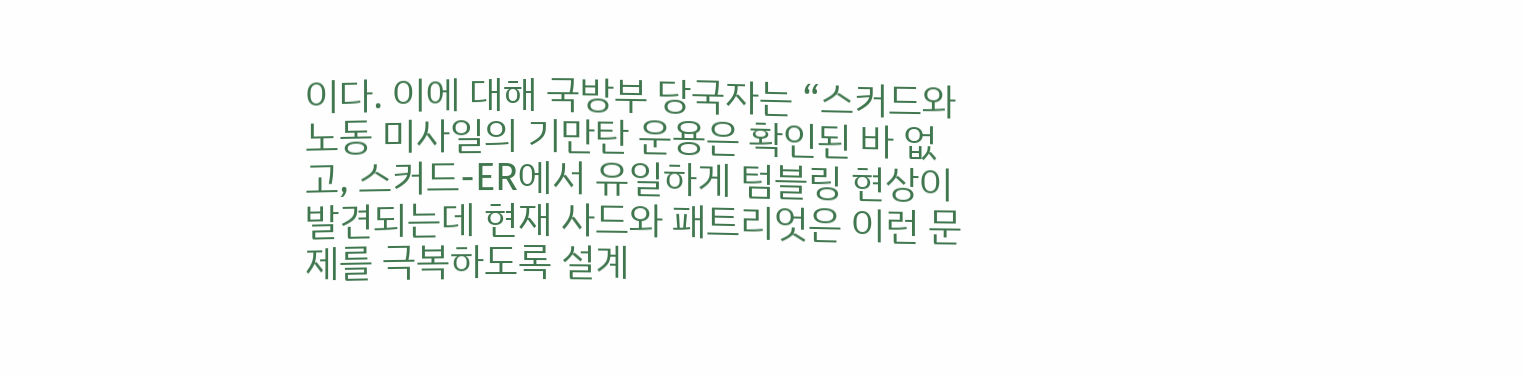이다. 이에 대해 국방부 당국자는 “스커드와 노동 미사일의 기만탄 운용은 확인된 바 없고, 스커드-ER에서 유일하게 텀블링 현상이 발견되는데 현재 사드와 패트리엇은 이런 문제를 극복하도록 설계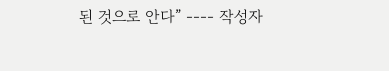된 것으로 안다” ---- 작성자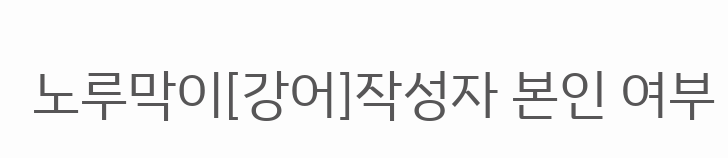노루막이[강어]작성자 본인 여부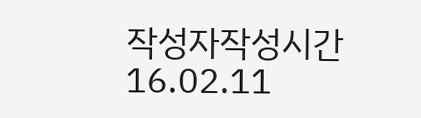작성자작성시간16.02.11